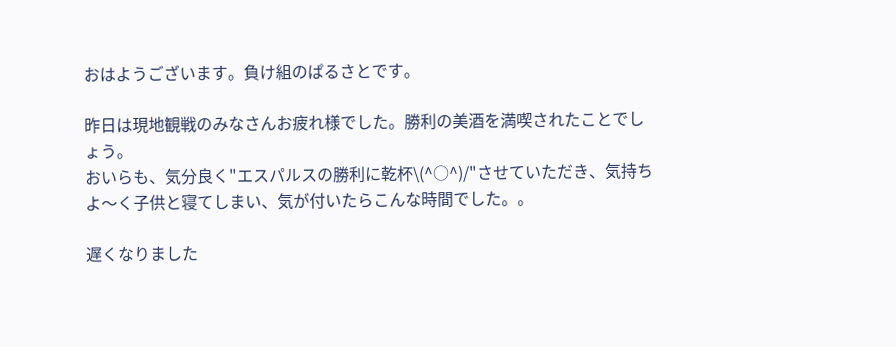おはようございます。負け組のぱるさとです。

昨日は現地観戦のみなさんお疲れ様でした。勝利の美酒を満喫されたことでしょう。
おいらも、気分良く"エスパルスの勝利に乾杯\(^○^)/"させていただき、気持ちよ〜く子供と寝てしまい、気が付いたらこんな時間でした。。

遅くなりました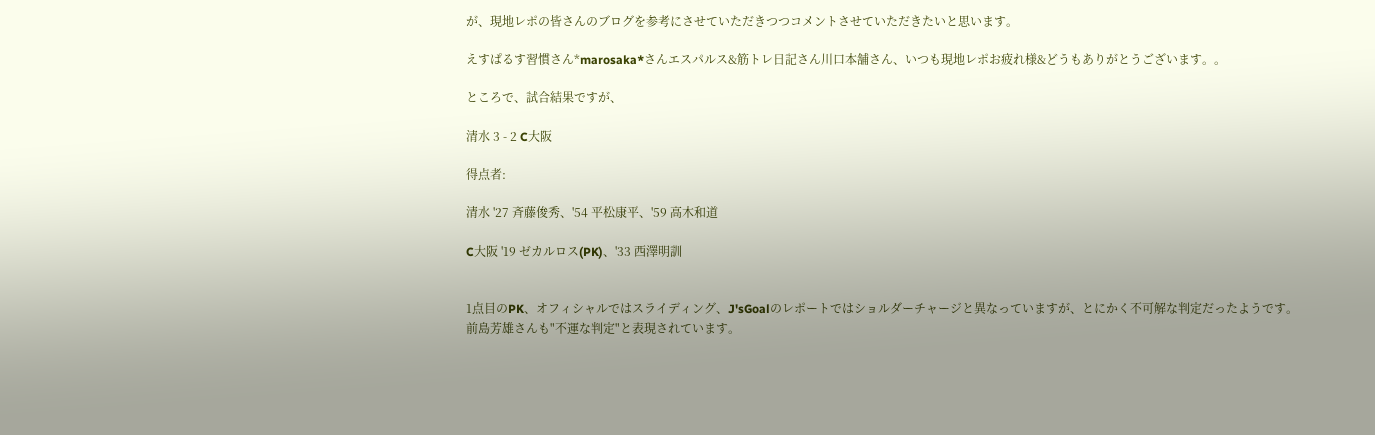が、現地レポの皆さんのブログを参考にさせていただきつつコメントさせていただきたいと思います。

えすぱるす習慣さん*marosaka*さんエスパルス&筋トレ日記さん川口本舗さん、いつも現地レポお疲れ様&どうもありがとうございます。。

ところで、試合結果ですが、

清水 3 - 2 C大阪

得点者:

清水 '27 斉藤俊秀、'54 平松康平、'59 高木和道

C大阪 '19 ゼカルロス(PK)、'33 西澤明訓


1点目のPK、オフィシャルではスライディング、J'sGoalのレポートではショルダーチャージと異なっていますが、とにかく不可解な判定だったようです。
前島芳雄さんも"不運な判定"と表現されています。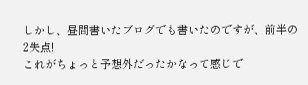しかし、昼間書いたブログでも書いたのですが、前半の2失点!
これがちょっと予想外だったかなって感じで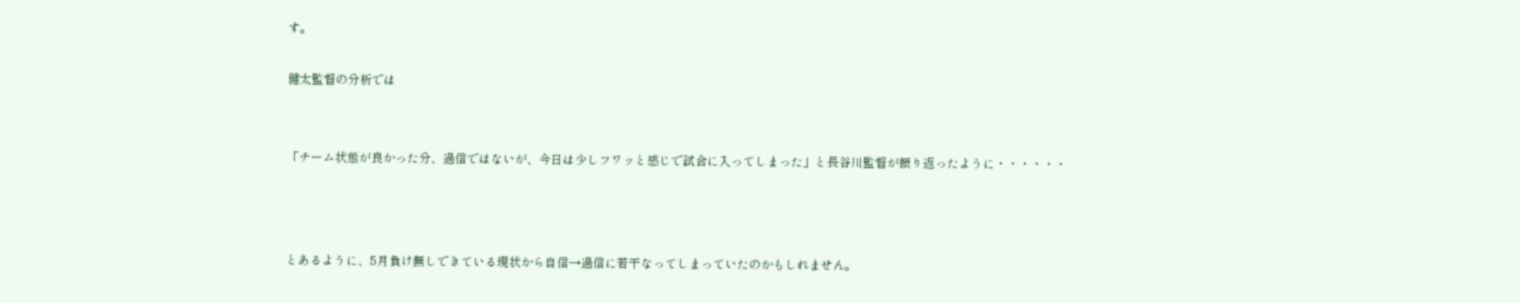す。

健太監督の分析では


「チーム状態が良かった分、過信ではないが、今日は少しフワッと感じで試合に入ってしまった」と長谷川監督が振り返ったように・・・・・・



とあるように、5月負け無しできている現状から自信→過信に若干なってしまっていたのかもしれません。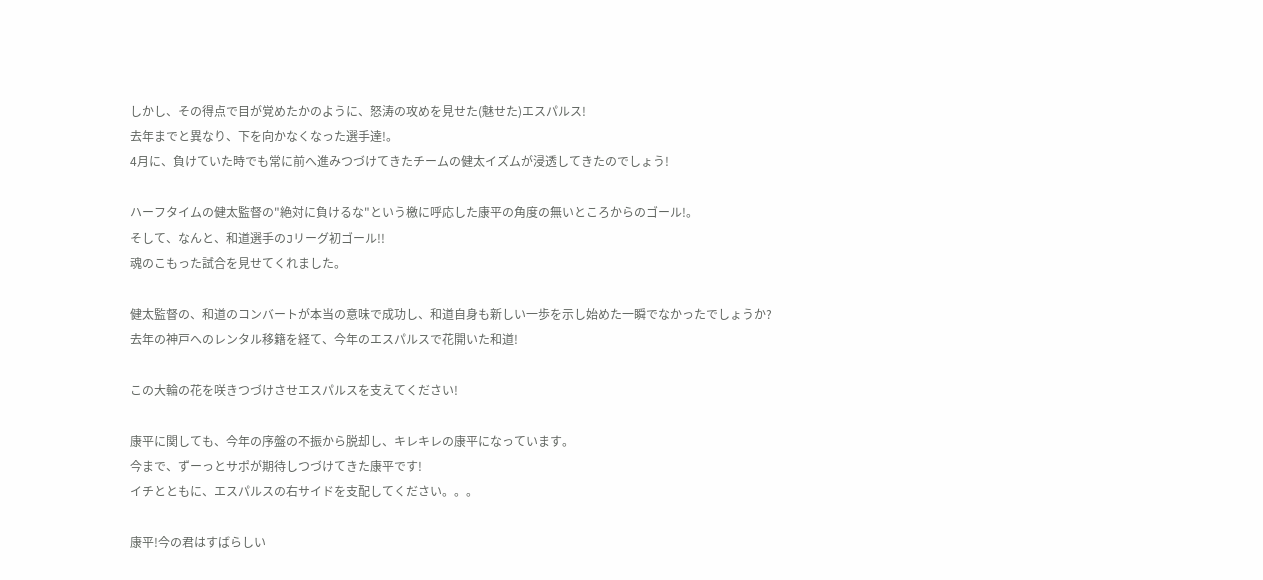しかし、その得点で目が覚めたかのように、怒涛の攻めを見せた(魅せた)エスパルス!
去年までと異なり、下を向かなくなった選手達!。
4月に、負けていた時でも常に前へ進みつづけてきたチームの健太イズムが浸透してきたのでしょう!

ハーフタイムの健太監督の"絶対に負けるな"という檄に呼応した康平の角度の無いところからのゴール!。
そして、なんと、和道選手のJリーグ初ゴール!!
魂のこもった試合を見せてくれました。

健太監督の、和道のコンバートが本当の意味で成功し、和道自身も新しい一歩を示し始めた一瞬でなかったでしょうか?
去年の神戸へのレンタル移籍を経て、今年のエスパルスで花開いた和道!

この大輪の花を咲きつづけさせエスパルスを支えてください!

康平に関しても、今年の序盤の不振から脱却し、キレキレの康平になっています。
今まで、ずーっとサポが期待しつづけてきた康平です!
イチとともに、エスパルスの右サイドを支配してください。。。

康平!今の君はすばらしい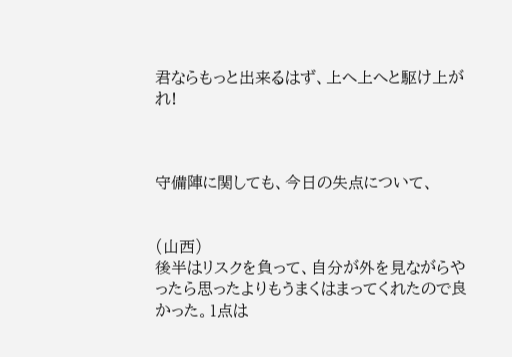君ならもっと出来るはず、上へ上へと駆け上がれ!



守備陣に関しても、今日の失点について、


(山西)
後半はリスクを負って、自分が外を見ながらやったら思ったよりもうまくはまってくれたので良かった。1点は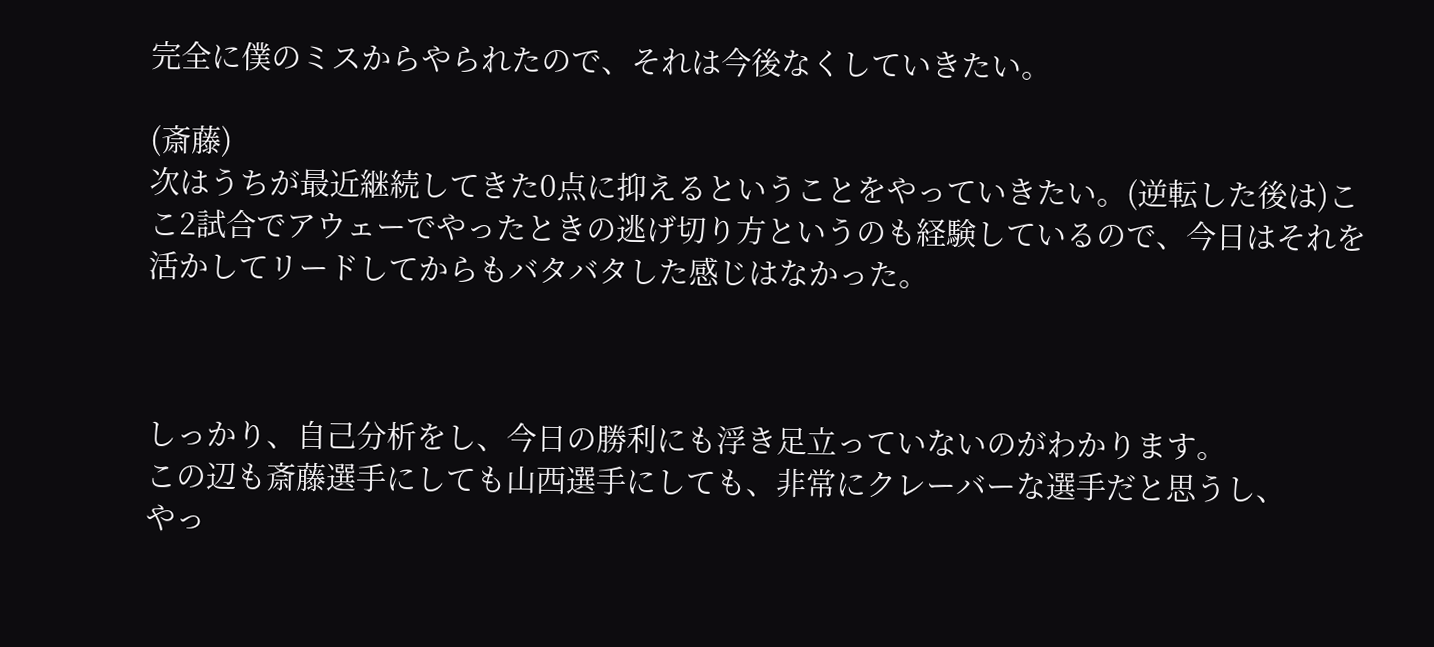完全に僕のミスからやられたので、それは今後なくしていきたい。

(斎藤)
次はうちが最近継続してきた0点に抑えるということをやっていきたい。(逆転した後は)ここ2試合でアウェーでやったときの逃げ切り方というのも経験しているので、今日はそれを活かしてリードしてからもバタバタした感じはなかった。



しっかり、自己分析をし、今日の勝利にも浮き足立っていないのがわかります。
この辺も斎藤選手にしても山西選手にしても、非常にクレーバーな選手だと思うし、
やっ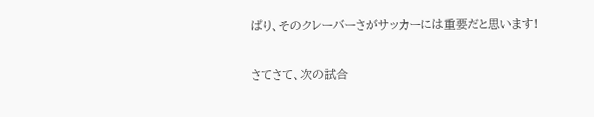ぱり、そのクレーバーさがサッカーには重要だと思います!

さてさて、次の試合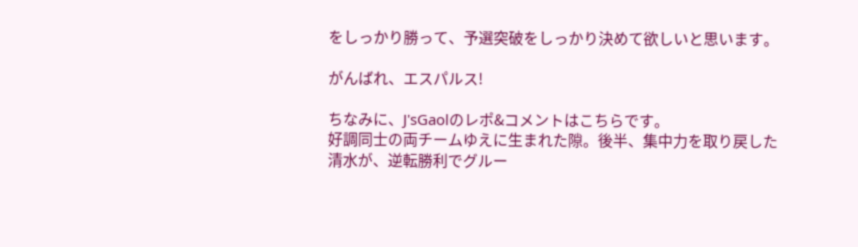をしっかり勝って、予選突破をしっかり決めて欲しいと思います。

がんばれ、エスパルス!

ちなみに、J'sGaolのレポ&コメントはこちらです。
好調同士の両チームゆえに生まれた隙。後半、集中力を取り戻した清水が、逆転勝利でグルー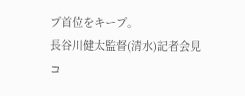プ首位をキープ。
長谷川健太監督(清水)記者会見コ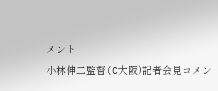メント
小林伸二監督(C大阪)記者会見コメン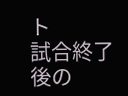ト
試合終了後の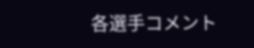各選手コメント